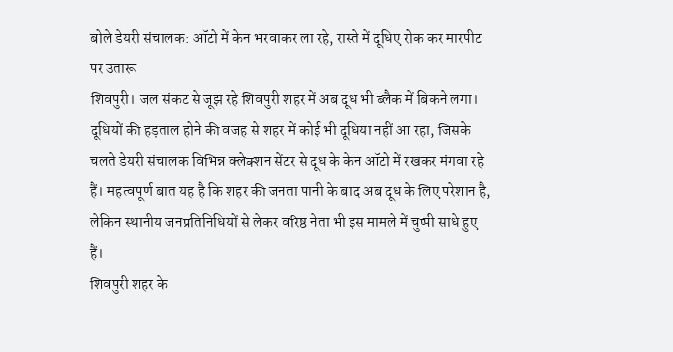बोले डेयरी संचालक: ऑटो में केन भरवाकर ला रहे, रास्ते में दूधिए रोक कर मारपीट पर उतारू
शिवपुरी। जल संकट से जूझ रहे शिवपुरी शहर में अब दूध भी ब्लैक में बिकने लगा। दूधियों की हड़ताल होने की वजह से शहर में कोई भी दूधिया नहीं आ रहा, जिसके चलते डेयरी संचालक विभिन्न क्लेक्शन सेंटर से दूध के केन ऑटो में रखकर मंगवा रहे हैं। महत्वपूर्ण बात यह है कि शहर की जनता पानी के बाद अब दूध के लिए परेशान है, लेकिन स्थानीय जनप्रतिनिधियों से लेकर वरिष्ठ नेता भी इस मामले में चुप्पी साधे हुए हैं।
शिवपुरी शहर के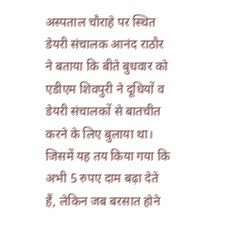अस्पताल चौराहे पर स्थित डेयरी संचालक आनंद राठौर ने बताया कि बीते बुधवार को एडीएम शिवपुरी ने दूधियों व डेयरी संचालकों से बातचीत करने के लिए बुलाया था। जिसमें यह तय किया गया कि अभी 5 रुपए दाम बढ़ा देते हैं, लेकिन जब बरसात होने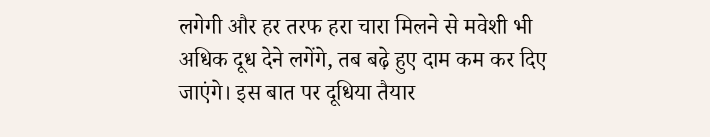लगेगी और हर तरफ हरा चारा मिलने से मवेशी भी अधिक दूध देने लगेंगे, तब बढ़े हुए दाम कम कर दिए जाएंगे। इस बात पर दूधिया तैयार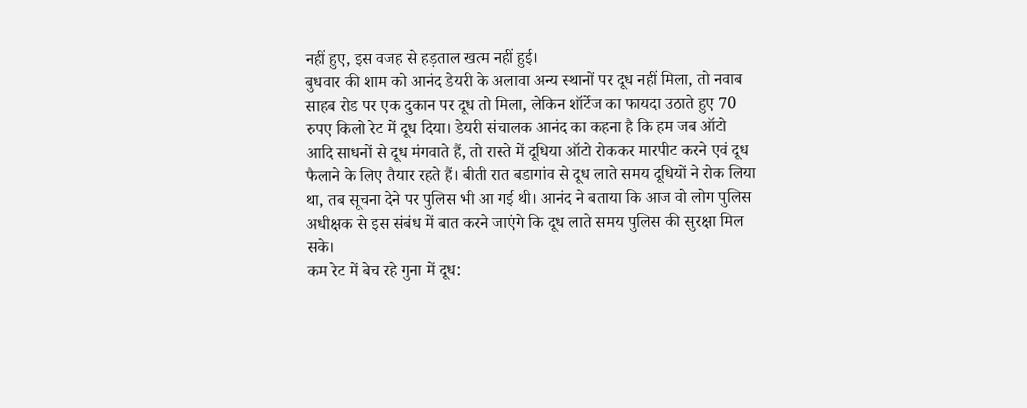नहीं हुए, इस वजह से हड़ताल खत्म नहीं हुई।
बुधवार की शाम को आनंद डेयरी के अलावा अन्य स्थानों पर दूध नहीं मिला, तो नवाब साहब रोड पर एक दुकान पर दूध तो मिला, लेकिन शॉर्टेज का फायदा उठाते हुए 70 रुपए किलो रेट में दूध दिया। डेयरी संचालक आनंद का कहना है कि हम जब ऑटो आदि साधनों से दूध मंगवाते हैं, तो रास्ते में दूधिया ऑटो रोककर मारपीट करने एवं दूध फैलाने के लिए तैयार रहते हैं। बीती रात बडागांव से दूध लाते समय दूधियों ने रोक लिया था, तब सूचना देने पर पुलिस भी आ गई थी। आनंद ने बताया कि आज वो लोग पुलिस अधीक्षक से इस संबंध में बात करने जाएंगे कि दूध लाते समय पुलिस की सुरक्षा मिल सके।
कम रेट में बेच रहे गुना में दूध: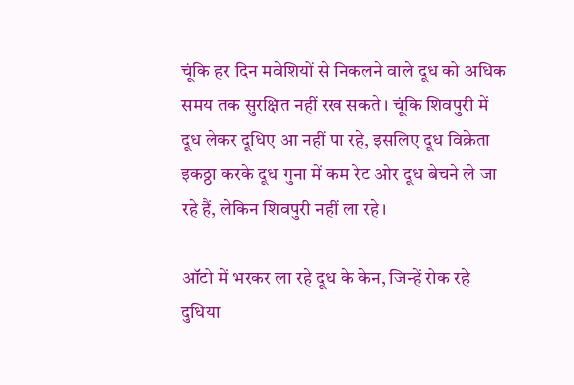चूंकि हर दिन मवेशियों से निकलने वाले दूध को अधिक समय तक सुरक्षित नहीं रख सकते। चूंकि शिवपुरी में दूध लेकर दूधिए आ नहीं पा रहे, इसलिए दूध विक्रेता इकठ्ठा करके दूध गुना में कम रेट ओर दूध बेचने ले जा रहे हैं, लेकिन शिवपुरी नहीं ला रहे।

ऑटो में भरकर ला रहे दूध के केन, जिन्हें रोक रहे दुधिया